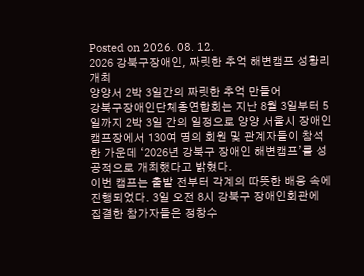Posted on 2026. 08. 12.
2026 강북구장애인, 짜릿한 추억 해변캠프 성황리 개최
양양서 2박 3일간의 짜릿한 추억 만들어
강북구장애인단체총연합회는 지난 8월 3일부터 5일까지 2박 3일 간의 일정으로 양양 서울시 장애인 캠프장에서 130여 명의 회원 및 관계자들이 참석한 가운데 ‘2026년 강북구 장애인 해변캠프’를 성공적으로 개최했다고 밝혔다.
이번 캠프는 출발 전부터 각계의 따뜻한 배웅 속에 진행되었다. 3일 오전 8시 강북구 장애인회관에 집결한 참가자들은 정창수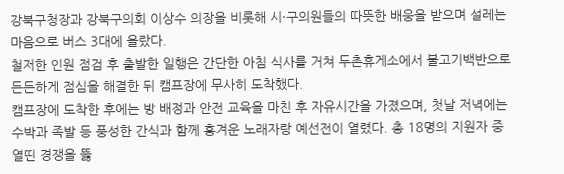강북구청장과 강북구의회 이상수 의장을 비롯해 시·구의원들의 따뜻한 배웅을 받으며 설레는 마음으로 버스 3대에 올랐다.
철저한 인원 점검 후 출발한 일행은 간단한 아침 식사를 거쳐 두촌휴게소에서 불고기백반으로 든든하게 점심을 해결한 뒤 캠프장에 무사히 도착했다.
캠프장에 도착한 후에는 방 배정과 안전 교육을 마친 후 자유시간을 가졌으며, 첫날 저녁에는 수박과 족발 등 풍성한 간식과 함께 흥겨운 노래자랑 예선전이 열렸다. 총 18명의 지원자 중 열띤 경쟁을 뚫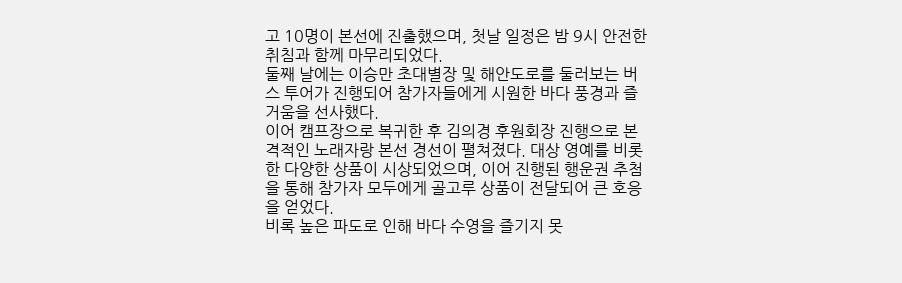고 10명이 본선에 진출했으며, 첫날 일정은 밤 9시 안전한 취침과 함께 마무리되었다.
둘째 날에는 이승만 초대별장 및 해안도로를 둘러보는 버스 투어가 진행되어 참가자들에게 시원한 바다 풍경과 즐거움을 선사했다.
이어 캠프장으로 복귀한 후 김의경 후원회장 진행으로 본격적인 노래자랑 본선 경선이 펼쳐졌다. 대상 영예를 비롯한 다양한 상품이 시상되었으며, 이어 진행된 행운권 추첨을 통해 참가자 모두에게 골고루 상품이 전달되어 큰 호응을 얻었다.
비록 높은 파도로 인해 바다 수영을 즐기지 못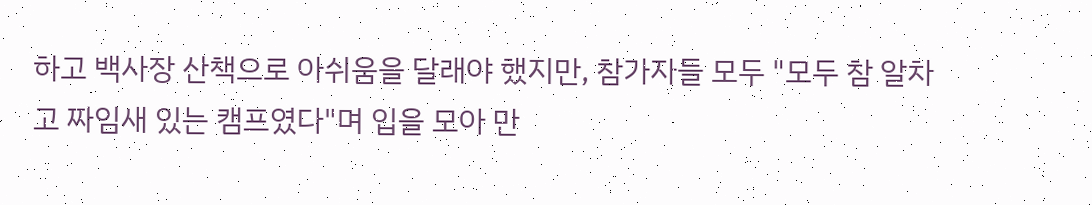하고 백사장 산책으로 아쉬움을 달래야 했지만, 참가자들 모두 "모두 참 알차고 짜임새 있는 캠프였다"며 입을 모아 만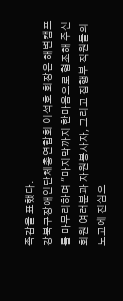족감을 표했다.
강북구장애인단체총연합회 이석호 회장은 해변캠프를 마무리하며 "마지막까지 한마음으로 협조해 주신 회원 여러분과 자원봉사자, 그리고 집행부 직원들의 노고에 진심으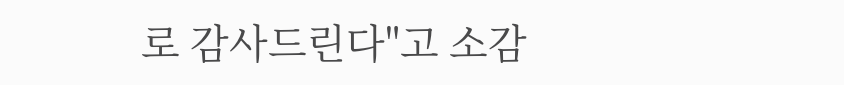로 감사드린다"고 소감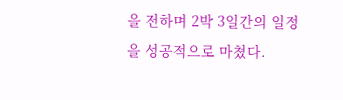을 전하며 2박 3일간의 일정을 성공적으로 마쳤다.